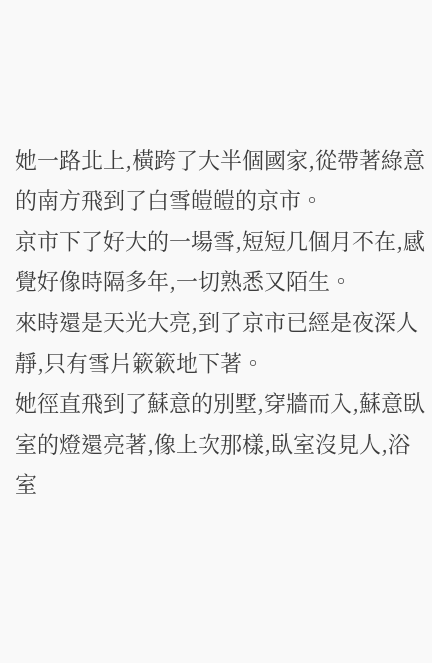她一路北上,橫跨了大半個國家,從帶著綠意的南方飛到了白雪皚皚的京市。
京市下了好大的一場雪,短短几個月不在,感覺好像時隔多年,一切熟悉又陌生。
來時還是天光大亮,到了京市已經是夜深人靜,只有雪片簌簌地下著。
她徑直飛到了蘇意的別墅,穿牆而入,蘇意臥室的燈還亮著,像上次那樣,臥室沒見人,浴室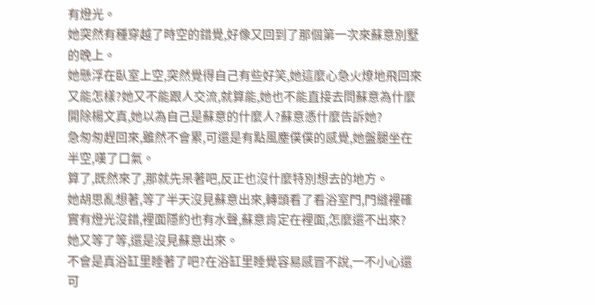有燈光。
她突然有種穿越了時空的錯覺,好像又回到了那個第一次來蘇意別墅的晚上。
她懸浮在臥室上空,突然覺得自己有些好笑,她這麼心急火燎地飛回來又能怎樣?她又不能跟人交流,就算能,她也不能直接去問蘇意為什麼開除楊文真,她以為自己是蘇意的什麼人?蘇意憑什麼告訴她?
急匆匆趕回來,雖然不會累,可還是有點風塵僕僕的感覺,她盤腿坐在半空,嘆了口氣。
算了,既然來了,那就先呆著吧,反正也沒什麼特別想去的地方。
她胡思亂想著,等了半天沒見蘇意出來,轉頭看了看浴室門,門縫裡確實有燈光沒錯,裡面隱約也有水聲,蘇意肯定在裡面,怎麼還不出來?
她又等了等,還是沒見蘇意出來。
不會是真浴缸里睡著了吧?在浴缸里睡覺容易感冒不說,一不小心還可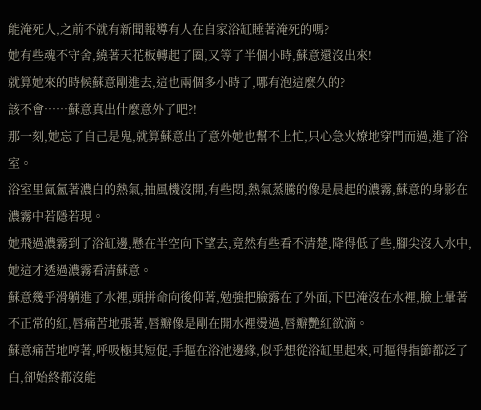能淹死人,之前不就有新聞報導有人在自家浴缸睡著淹死的嗎?
她有些魂不守舍,繞著天花板轉起了圈,又等了半個小時,蘇意還沒出來!
就算她來的時候蘇意剛進去,這也兩個多小時了,哪有泡這麼久的?
該不會……蘇意真出什麼意外了吧?!
那一刻,她忘了自己是鬼,就算蘇意出了意外她也幫不上忙,只心急火燎地穿門而過,進了浴室。
浴室里氤氳著濃白的熱氣,抽風機沒開,有些悶,熱氣蒸騰的像是晨起的濃霧,蘇意的身影在濃霧中若隱若現。
她飛過濃霧到了浴缸邊,懸在半空向下望去,竟然有些看不清楚,降得低了些,腳尖沒入水中,她這才透過濃霧看清蘇意。
蘇意幾乎滑躺進了水裡,頭拼命向後仰著,勉強把臉露在了外面,下巴淹沒在水裡,臉上暈著不正常的紅,唇痛苦地張著,唇瓣像是剛在開水裡燙過,唇瓣艷紅欲滴。
蘇意痛苦地哼著,呼吸極其短促,手摳在浴池邊緣,似乎想從浴缸里起來,可摳得指節都泛了白,卻始終都沒能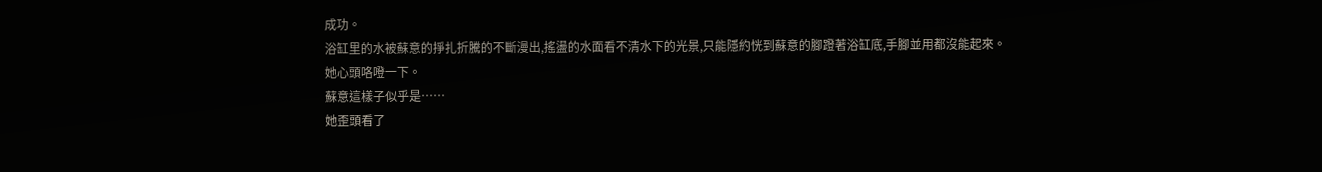成功。
浴缸里的水被蘇意的掙扎折騰的不斷漫出,搖盪的水面看不清水下的光景,只能隱約恍到蘇意的腳蹬著浴缸底,手腳並用都沒能起來。
她心頭咯噔一下。
蘇意這樣子似乎是……
她歪頭看了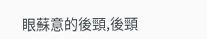眼蘇意的後頸,後頸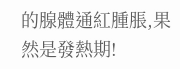的腺體通紅腫脹,果然是發熱期!